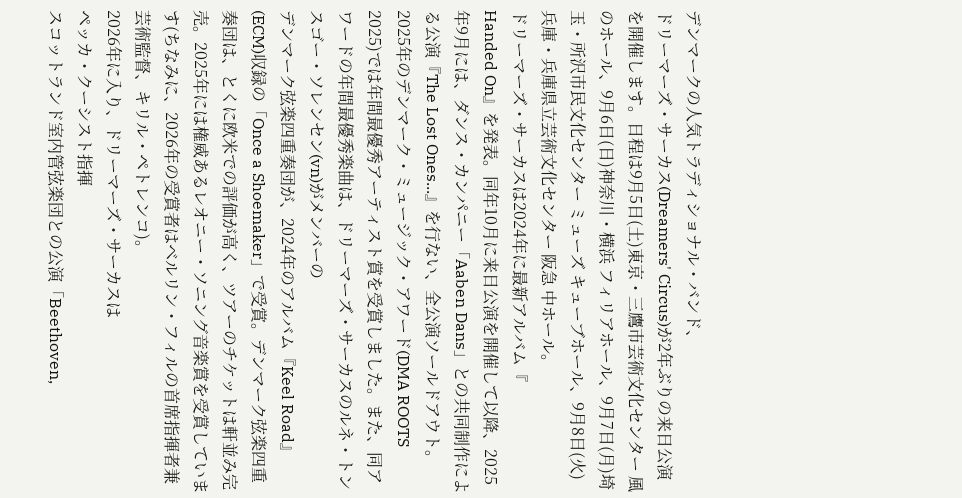デンマークの人気トラディショナル・バンド、
ドリーマーズ・サーカス(Dreamers' Circus)が2年ぶりの来日公演を開催します。日程は9月5日(土)東京・三鷹市芸術文化センター 風のホール、9月6日(日)神奈川・横浜 フィリアホール、9月7日(月)埼玉・所沢市民文化センター ミューズ キューブホール、9月8日(火)兵庫・兵庫県立芸術文化センター 阪急 中ホール。
ドリーマーズ・サーカスは2024年に最新アルバム『
Handed On』を発表。同年10月に来日公演を開催して以降、2025年9月には、ダンス・カンパニー「Aaben Dans」との共同制作による公演『The Lost Ones...』を行ない、全公演ソールドアウト。2025年のデンマーク・ミュージック・アワード(DMA ROOTS 2025)では年間最優秀アーティスト賞を受賞しました。また、同アワードの年間最優秀楽曲は、ドリーマーズ・サーカスのルネ・トンスゴー・ソレンセン(vn)がメンバーの
デンマーク弦楽四重奏団が、2024年のアルバム『Keel Road』(ECM)収録の「Once a Shoemaker」で受賞。デンマーク弦楽四重奏団は、とくに欧米での評価が高く、ツアーのチケットは軒並み完売。2025年には権威あるレオニー・ソニング音楽賞を受賞しています(ちなみに、2026年の受賞者はベルリン・フィルの首席指揮者兼芸術監督、キリル・ペトレンコ)。
2026年に入り、ドリーマーズ・サーカスは
ペッカ・クーシスト指揮
スコットランド室内管弦楽団との公演「Beethoven,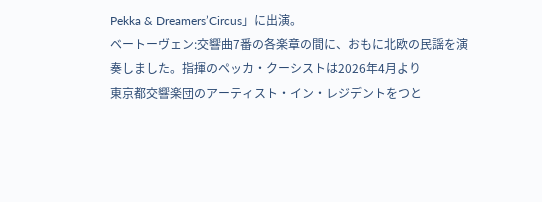Pekka & Dreamers’Circus」に出演。
ベートーヴェン:交響曲7番の各楽章の間に、おもに北欧の民謡を演奏しました。指揮のペッカ・クーシストは2026年4月より
東京都交響楽団のアーティスト・イン・レジデントをつと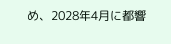め、2028年4月に都響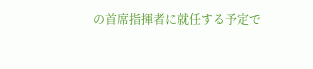の首席指揮者に就任する予定で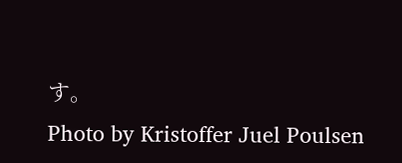す。
Photo by Kristoffer Juel Poulsen